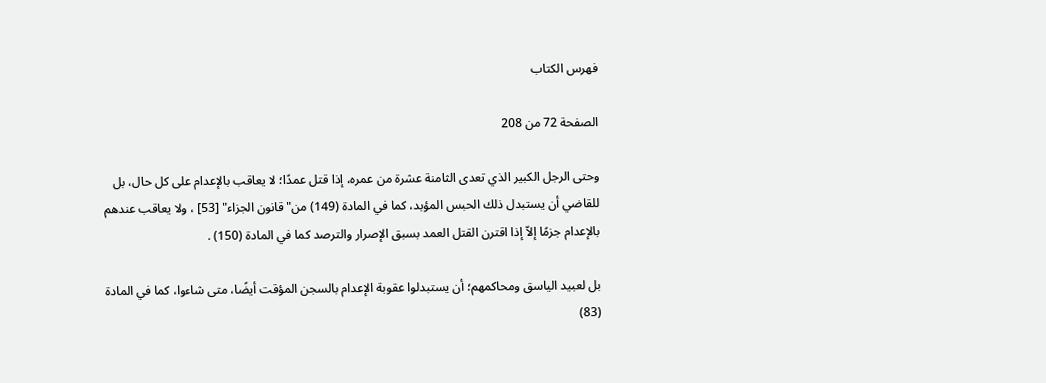فهرس الكتاب

الصفحة 72 من 208

وحتى الرجل الكبير الذي تعدى الثامنة عشرة من عمره، إذا قتل عمدًا؛ لا يعاقب بالإعدام على كل حال، بل للقاضي أن يستبدل ذلك الحبس المؤبد، كما في المادة (149) من"قانون الجزاء" [53] ، ولا يعاقب عندهم بالإعدام جزمًا إلاّ إذا اقترن القتل العمد بسبق الإصرار والترصد كما في المادة (150) .

بل لعبيد الياسق ومحاكمهم؛ أن يستبدلوا عقوبة الإعدام بالسجن المؤقت أيضًا، متى شاءوا، كما في المادة (83)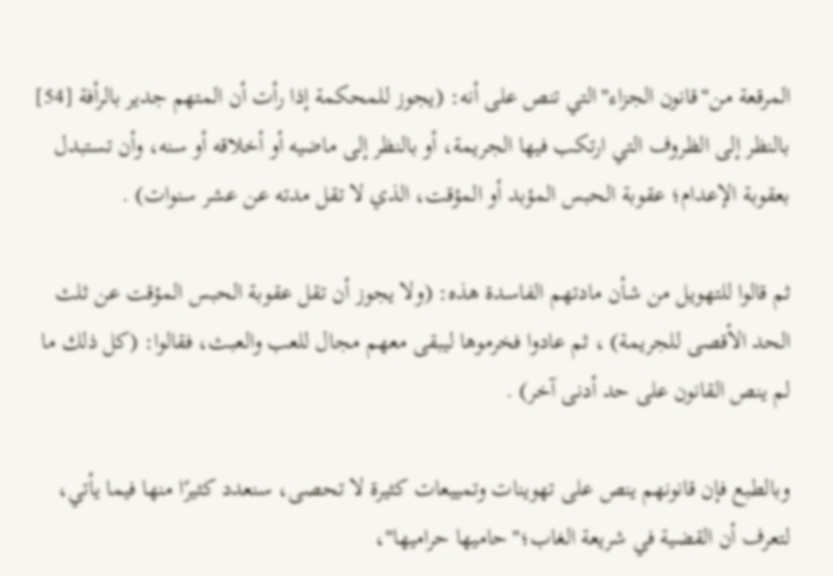المرقعة من"قانون الجزاء"التي تنص على أنه: (يجوز للمحكمة إذا رأت أن المتهم جدير بالرأفة [54] بالنظر إلى الظروف التي ارتكب فيها الجريمة، أو بالنظر إلى ماضيه أو أخلاقه أو سنه، وأن تستبدل بعقوبة الإعدام؛ عقوبة الحبس المؤبد أو المؤقت، الذي لا تقل مدته عن عشر سنوات) .

ثم قالوا للتهويل من شأن مادتهم الفاسدة هذه: (ولا يجوز أن تقل عقوبة الحبس المؤقت عن ثلث الحد الأقصى للجريمة) ، ثم عادوا فخرموها ليبقى معهم مجال للعب والعبث، فقالوا: (كل ذلك ما لم ينص القانون على حد أدنى آخر) .

وبالطبع فإن قانونهم ينص على تهوينات وتمييعات كثيرة لا تحصى، سنعدد كثيرًا منها فيما يأتي، لتعرف أن القضية في شريعة الغاب؛"حاميها حراميها"،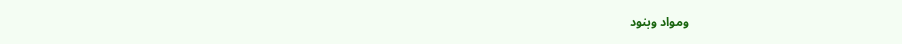ومواد وبنود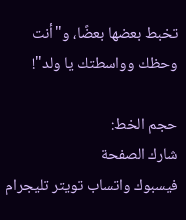تخبط بعضها بعضًا، و"أنت وحظك وواسطتك يا ولد"!

حجم الخط:
شارك الصفحة
فيسبوك واتساب تويتر تليجرام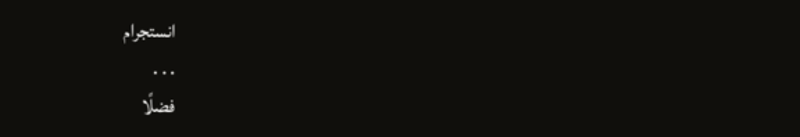انستجرام
. . .
فضلًا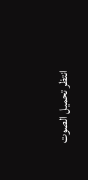انتظر تحميل الصوت